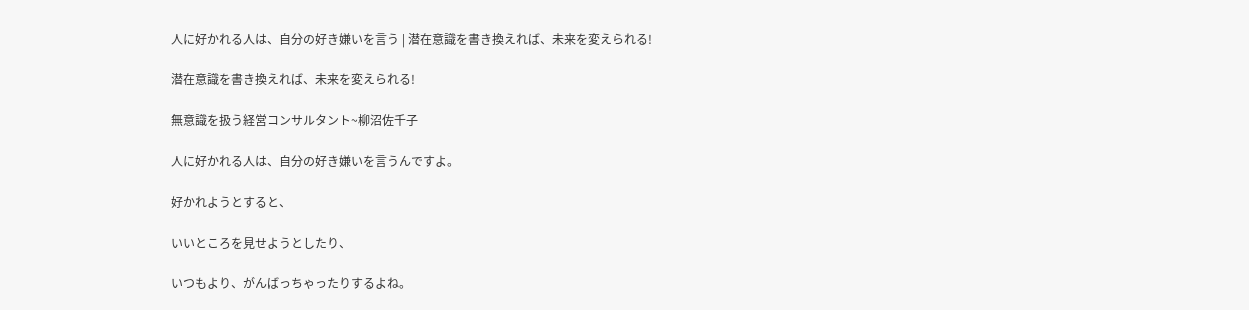人に好かれる人は、自分の好き嫌いを言う | 潜在意識を書き換えれば、未来を変えられる!

潜在意識を書き換えれば、未来を変えられる!

無意識を扱う経営コンサルタント~柳沼佐千子

人に好かれる人は、自分の好き嫌いを言うんですよ。

好かれようとすると、

いいところを見せようとしたり、

いつもより、がんばっちゃったりするよね。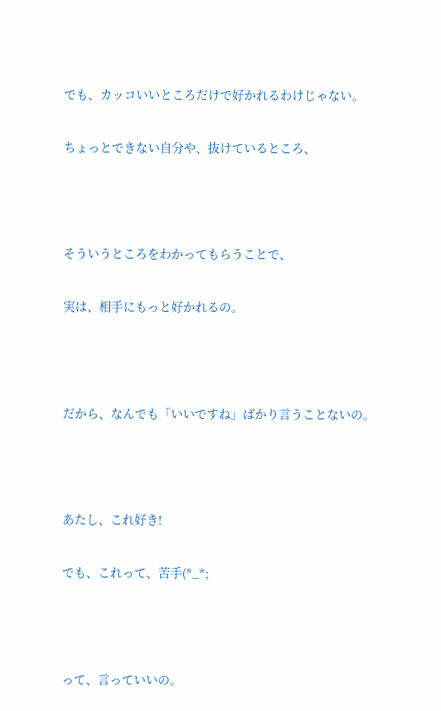でも、カッコいいところだけで好かれるわけじゃない。

ちょっとできない自分や、抜けているところ、



そういうところをわかってもらうことで、

実は、相手にもっと好かれるの。



だから、なんでも「いいですね」ばかり言うことないの。



あたし、これ好き!

でも、これって、苦手(*_*;



って、言っていいの。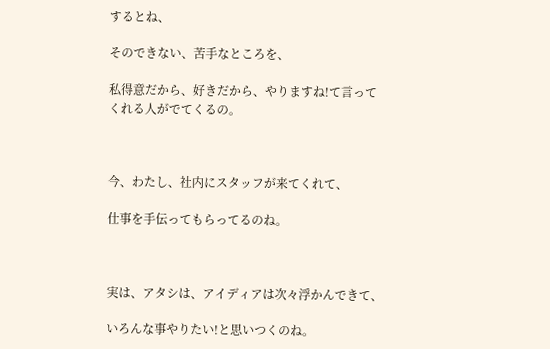するとね、

そのできない、苦手なところを、

私得意だから、好きだから、やりますね!て言ってくれる人がでてくるの。



今、わたし、社内にスタッフが来てくれて、

仕事を手伝ってもらってるのね。



実は、アタシは、アイディアは次々浮かんできて、

いろんな事やりたい!と思いつくのね。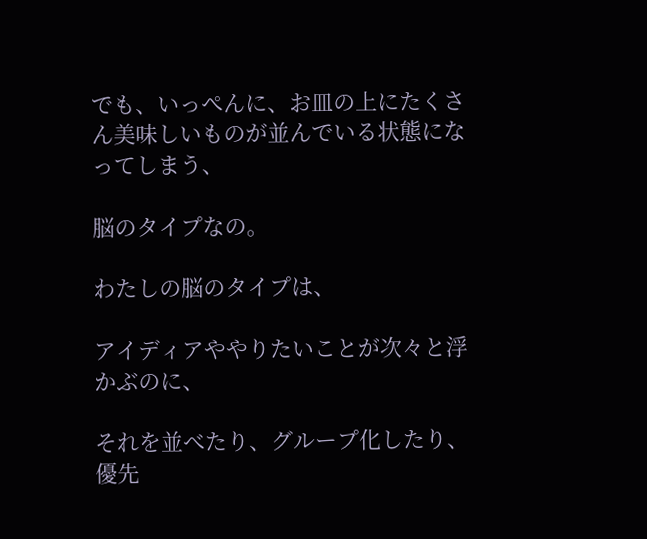でも、いっぺんに、お皿の上にたくさん美味しいものが並んでいる状態になってしまう、

脳のタイプなの。

わたしの脳のタイプは、

アイディアややりたいことが次々と浮かぶのに、

それを並べたり、グループ化したり、優先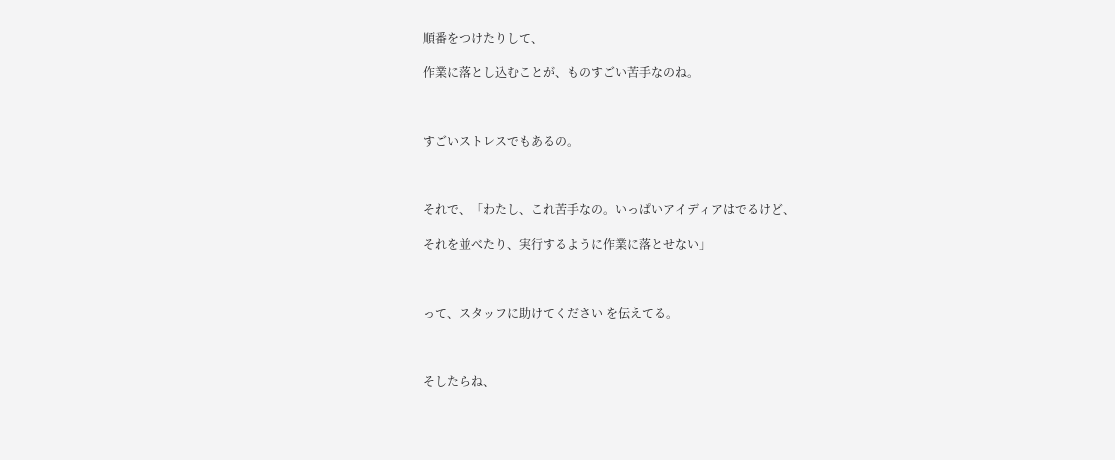順番をつけたりして、

作業に落とし込むことが、ものすごい苦手なのね。



すごいストレスでもあるの。



それで、「わたし、これ苦手なの。いっぱいアイディアはでるけど、

それを並べたり、実行するように作業に落とせない」



って、スタッフに助けてください を伝えてる。



そしたらね、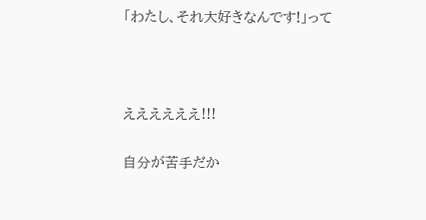「わたし、それ大好きなんです!」って



ええええええ!!!

自分が苦手だか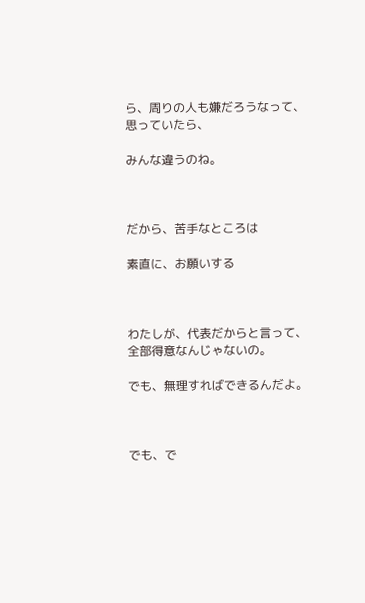ら、周りの人も嫌だろうなって、思っていたら、

みんな違うのね。



だから、苦手なところは

素直に、お願いする



わたしが、代表だからと言って、全部得意なんじゃないの。

でも、無理すればできるんだよ。



でも、で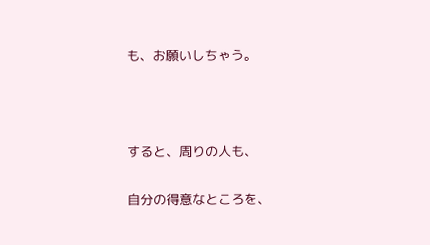も、お願いしちゃう。



すると、周りの人も、

自分の得意なところを、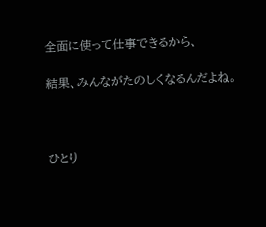全面に使って仕事できるから、

結果、みんながたのしくなるんだよね。



ひとり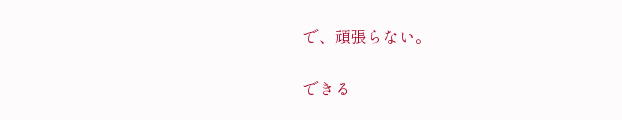で、頑張らない。

できる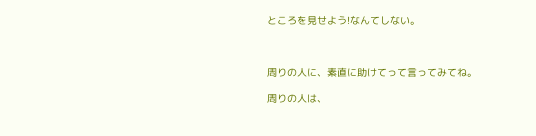ところを見せよう!なんてしない。



周りの人に、素直に助けてって言ってみてね。

周りの人は、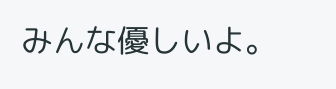みんな優しいよ。